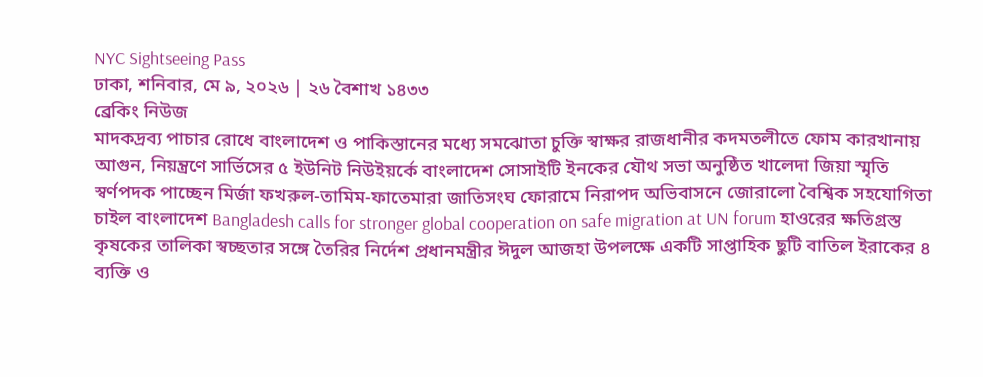NYC Sightseeing Pass
ঢাকা, শনিবার, মে ৯, ২০২৬ | ২৬ বৈশাখ ১৪৩৩
ব্রেকিং নিউজ
মাদকদ্রব্য পাচার রোধে বাংলাদেশ ও পাকিস্তানের মধ্যে সমঝোতা চুক্তি স্বাক্ষর রাজধানীর কদমতলীতে ফোম কারখানায় আগুন, নিয়ন্ত্রণে সার্ভিসের ৫ ইউনিট নিউইয়র্কে বাংলাদেশ সোসাইটি ইনকের যৌথ সভা অনুষ্ঠিত খালেদা জিয়া স্মৃতি স্বর্ণপদক পাচ্ছেন মির্জা ফখরুল-তামিম-ফাতেমারা জাতিসংঘ ফোরামে নিরাপদ অভিবাসনে জোরালো বৈশ্বিক সহযোগিতা চাইল বাংলাদেশ Bangladesh calls for stronger global cooperation on safe migration at UN forum হাওরের ক্ষতিগ্রস্ত কৃষকের তালিকা স্বচ্ছতার সঙ্গে তৈরির নির্দেশ প্রধানমন্ত্রীর ঈদুল আজহা উপলক্ষে একটি সাপ্তাহিক ছুটি বাতিল ইরাকের ৪ ব্যক্তি ও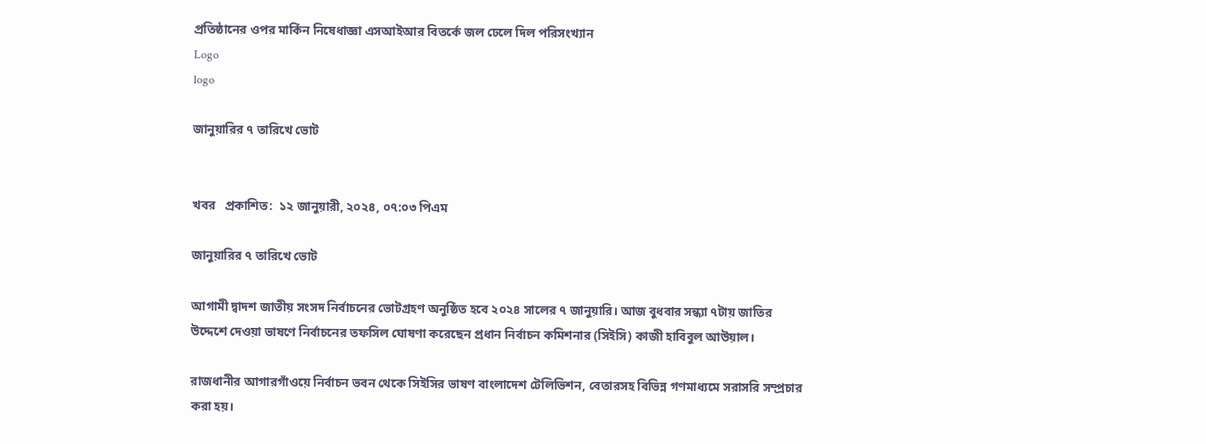প্রতিষ্ঠানের ওপর মার্কিন নিষেধাজ্ঞা এসআইআর বিতর্কে জল ঢেলে দিল পরিসংখ্যান
Logo
logo

জানুয়ারির ৭ তারিখে ভোট


খবর   প্রকাশিত:  ১২ জানুয়ারী, ২০২৪, ০৭:০৩ পিএম

জানুয়ারির ৭ তারিখে ভোট

আগামী দ্বাদশ জাতীয় সংসদ নির্বাচনের ভোটগ্রহণ অনুষ্ঠিত হবে ২০২৪ সালের ৭ জানুয়ারি। আজ বুধবার সন্ধ্যা ৭টায় জাতির উদ্দেশে দেওয়া ভাষণে নির্বাচনের তফসিল ঘোষণা করেছেন প্রধান নির্বাচন কমিশনার (সিইসি) কাজী হাবিবুল আউয়াল।

রাজধানীর আগারগাঁওয়ে নির্বাচন ভবন থেকে সিইসির ভাষণ বাংলাদেশ টেলিভিশন, বেতারসহ বিভিন্ন গণমাধ্যমে সরাসরি সম্প্রচার করা হয়।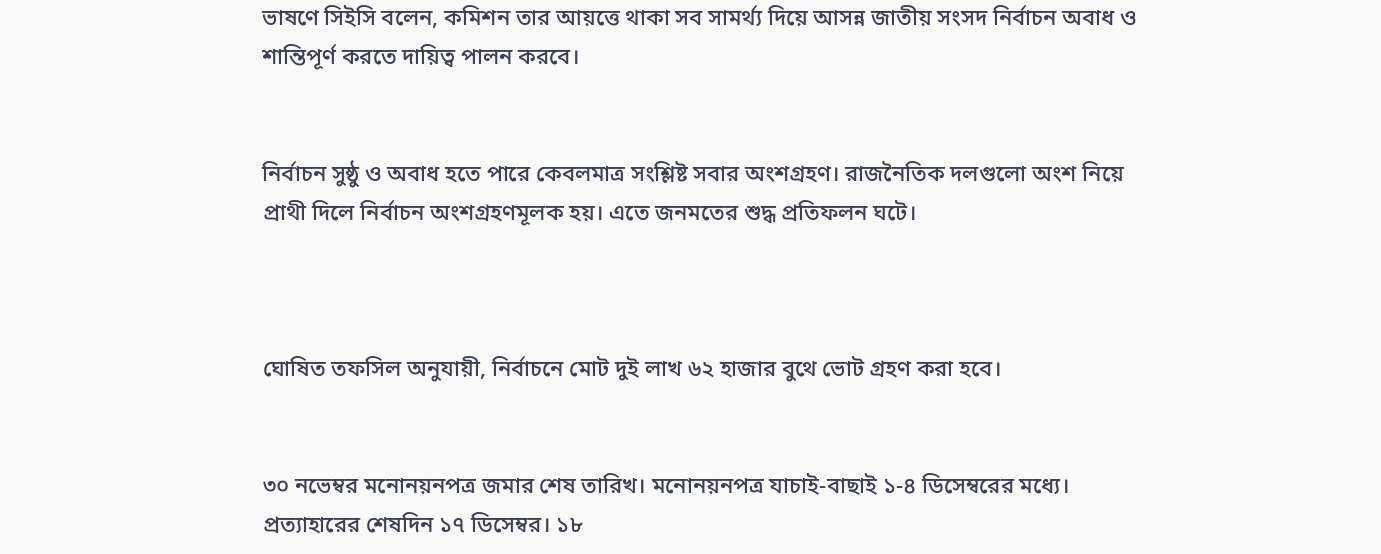ভাষণে সিইসি বলেন, কমিশন তার আয়ত্তে থাকা সব সামর্থ্য দিয়ে আসন্ন জাতীয় সংসদ নির্বাচন অবাধ ও শান্তিপূর্ণ করতে দায়িত্ব পালন করবে।


নির্বাচন সুষ্ঠু ও অবাধ হতে পারে কেবলমাত্র সংশ্লিষ্ট সবার অংশগ্রহণ। রাজনৈতিক দলগুলো অংশ নিয়ে প্রাথী দিলে নির্বাচন অংশগ্রহণমূলক হয়। এতে জনমতের শুদ্ধ প্রতিফলন ঘটে।



ঘোষিত তফসিল অনুযায়ী, নির্বাচনে মোট দুই লাখ ৬২ হাজার বুথে ভোট গ্রহণ করা হবে।


৩০ নভেম্বর মনোনয়নপত্র জমার শেষ তারিখ। মনোনয়নপত্র যাচাই-বাছাই ১-৪ ডিসেম্বরের মধ্যে। প্রত্যাহারের শেষদিন ১৭ ডিসেম্বর। ১৮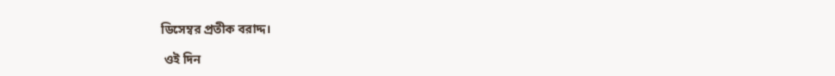ডিসেম্বর প্রতীক বরাদ্দ।

 ওই দিন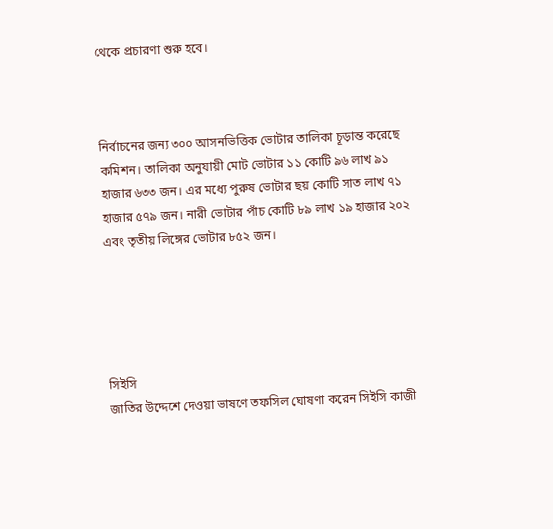থেকে প্রচারণা শুরু হবে।



নির্বাচনের জন্য ৩০০ আসনভিত্তিক ভোটার তালিকা চূড়ান্ত করেছে কমিশন। তালিকা অনুযায়ী মোট ভোটার ১১ কোটি ৯৬ লাখ ৯১ হাজার ৬৩৩ জন। এর মধ্যে পুরুষ ভোটার ছয় কোটি সাত লাখ ৭১ হাজার ৫৭৯ জন। নারী ভোটার পাঁচ কোটি ৮৯ লাখ ১৯ হাজার ২০২ এবং তৃতীয় লিঙ্গের ভোটার ৮৫২ জন।





সিইসি
জাতির উদ্দেশে দেওয়া ভাষণে তফসিল ঘোষণা করেন সিইসি কাজী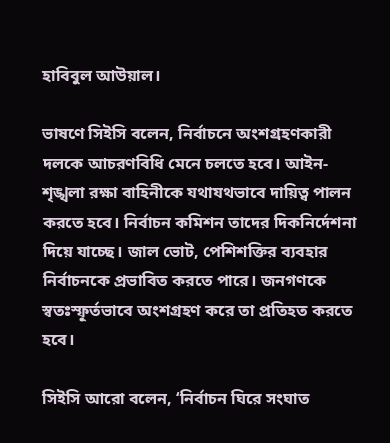হাবিবুল আউয়াল।

ভাষণে সিইসি বলেন, নির্বাচনে অংশগ্রহণকারী দলকে আচরণবিধি মেনে চলতে হবে। আইন-শৃঙ্খলা রক্ষা বাহিনীকে যথাযথভাবে দায়িত্ব পালন করতে হবে। নির্বাচন কমিশন তাদের দিকনির্দেশনা দিয়ে যাচ্ছে। জাল ভোট, পেশিশক্তির ব্যবহার নির্বাচনকে প্রভাবিত করতে পারে। জনগণকে স্বতঃস্ফূর্তভাবে অংশগ্রহণ করে তা প্রতিহত করতে হবে।

সিইসি আরো বলেন, ‘নির্বাচন ঘিরে সংঘাত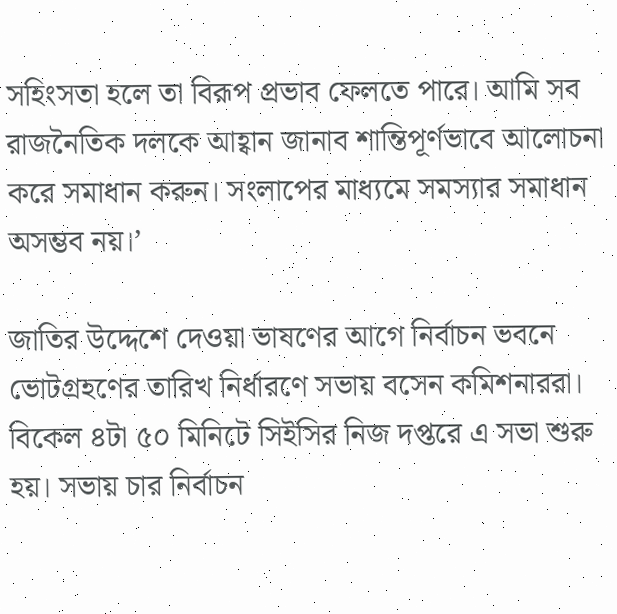সহিংসতা হলে তা বিরূপ প্রভাব ফেলতে পারে। আমি সব রাজনৈতিক দলকে আহ্বান জানাব শান্তিপূর্ণভাবে আলোচনা করে সমাধান করুন। সংলাপের মাধ্যমে সমস্যার সমাধান অসম্ভব নয়।’

জাতির উদ্দেশে দেওয়া ভাষণের আগে নির্বাচন ভবনে ভোটগ্রহণের তারিখ নির্ধারণে সভায় বসেন কমিশনাররা। বিকেল ৪টা ৫০ মিনিটে সিইসির নিজ দপ্তরে এ সভা শুরু হয়। সভায় চার নির্বাচন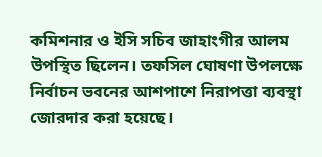কমিশনার ও ইসি সচিব জাহাংগীর আলম উপস্থিত ছিলেন। তফসিল ঘোষণা উপলক্ষে নির্বাচন ভবনের আশপাশে নিরাপত্তা ব্যবস্থা জোরদার করা হয়েছে।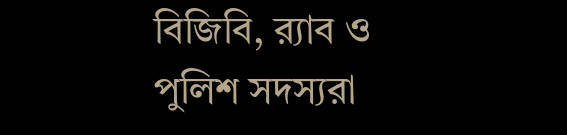বিজিবি, র‍্যাব ও পুলিশ সদস্যরা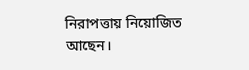নিরাপত্তায় নিয়োজিত আছেন।